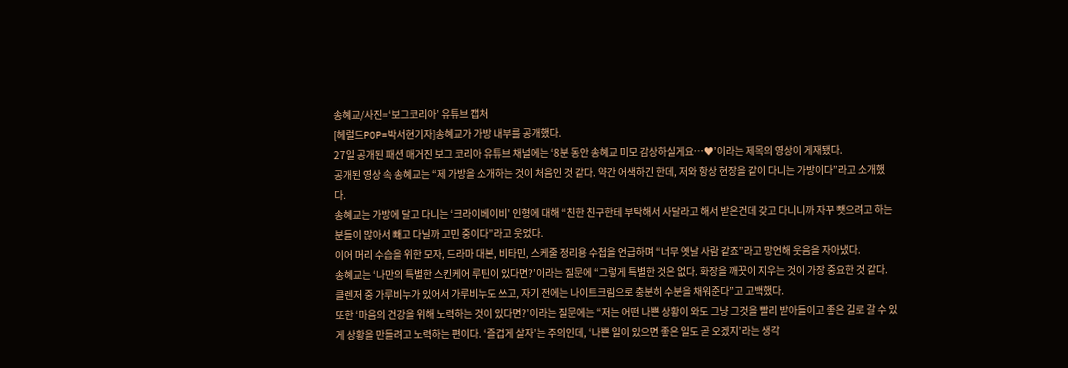송혜교/사진=‘보그코리아’ 유튜브 캡처
[헤럴드POP=박서현기자]송혜교가 가방 내부를 공개했다.
27일 공개된 패션 매거진 보그 코리아 유튜브 채널에는 ‘8분 동안 송혜교 미모 감상하실게요…♥’이라는 제목의 영상이 게재됐다.
공개된 영상 속 송혜교는 “제 가방을 소개하는 것이 처음인 것 같다. 약간 어색하긴 한데, 저와 항상 현장을 같이 다니는 가방이다”라고 소개했다.
송혜교는 가방에 달고 다니는 ‘크라이베이비’ 인형에 대해 “친한 친구한테 부탁해서 사달라고 해서 받은건데 갖고 다니니까 자꾸 뺏으려고 하는 분들이 많아서 빼고 다닐까 고민 중이다”라고 웃었다.
이어 머리 수습을 위한 모자, 드라마 대본, 비타민, 스케줄 정리용 수첩을 언급하며 “너무 옛날 사람 같죠”라고 망언해 웃음을 자아냈다.
송혜교는 ‘나만의 특별한 스킨케어 루틴이 있다면?’이라는 질문에 “그렇게 특별한 것은 없다. 화장을 깨끗이 지우는 것이 가장 중요한 것 같다. 클렌저 중 가루비누가 있어서 가루비누도 쓰고, 자기 전에는 나이트크림으로 충분히 수분을 채워준다”고 고백했다.
또한 ‘마음의 건강을 위해 노력하는 것이 있다면?’이라는 질문에는 “저는 어떤 나쁜 상황이 와도 그냥 그것을 빨리 받아들이고 좋은 길로 갈 수 있게 상황을 만들려고 노력하는 편이다. ‘즐겁게 살자’는 주의인데, ‘나쁜 일이 있으면 좋은 일도 곧 오겠지’라는 생각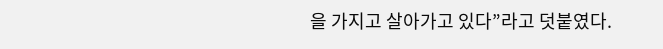을 가지고 살아가고 있다”라고 덧붙였다.